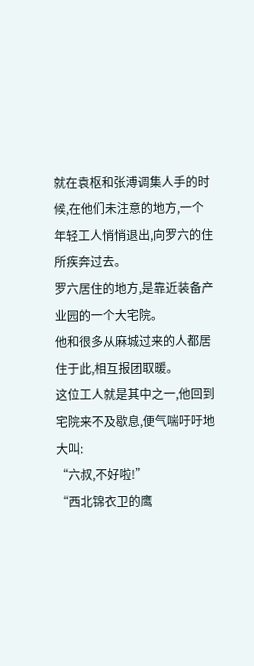就在袁枢和张溥调集人手的时候,在他们未注意的地方,一个年轻工人悄悄退出,向罗六的住所疾奔过去。
罗六居住的地方,是靠近装备产业园的一个大宅院。
他和很多从麻城过来的人都居住于此,相互报团取暖。
这位工人就是其中之一,他回到宅院来不及歇息,便气喘吁吁地大叫:
“六叔,不好啦!”
“西北锦衣卫的鹰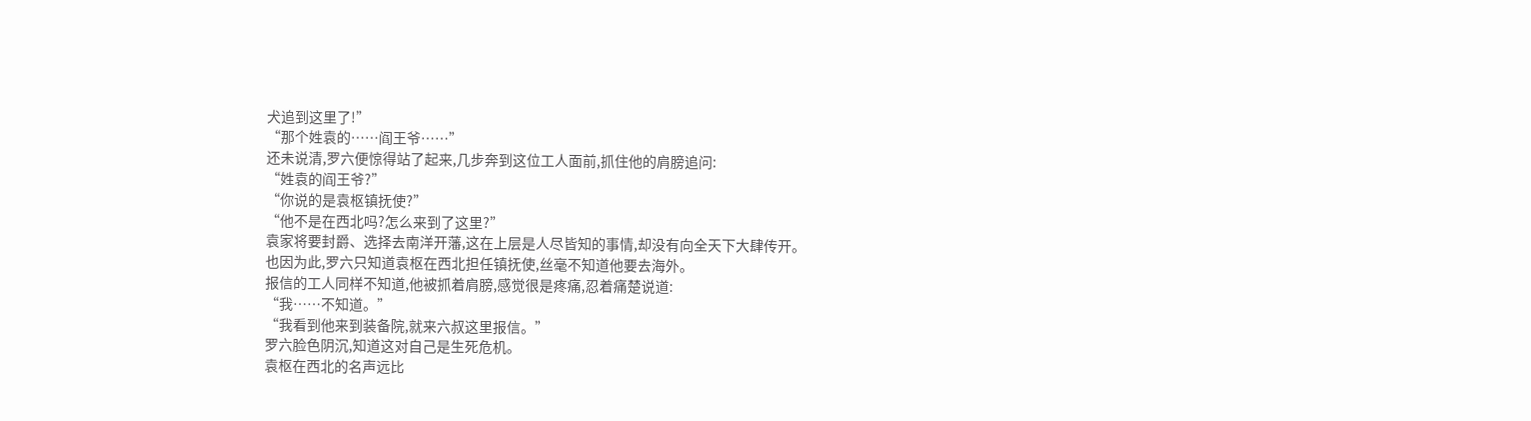犬追到这里了!”
“那个姓袁的……阎王爷……”
还未说清,罗六便惊得站了起来,几步奔到这位工人面前,抓住他的肩膀追问:
“姓袁的阎王爷?”
“你说的是袁枢镇抚使?”
“他不是在西北吗?怎么来到了这里?”
袁家将要封爵、选择去南洋开藩,这在上层是人尽皆知的事情,却没有向全天下大肆传开。
也因为此,罗六只知道袁枢在西北担任镇抚使,丝毫不知道他要去海外。
报信的工人同样不知道,他被抓着肩膀,感觉很是疼痛,忍着痛楚说道:
“我……不知道。”
“我看到他来到装备院,就来六叔这里报信。”
罗六脸色阴沉,知道这对自己是生死危机。
袁枢在西北的名声远比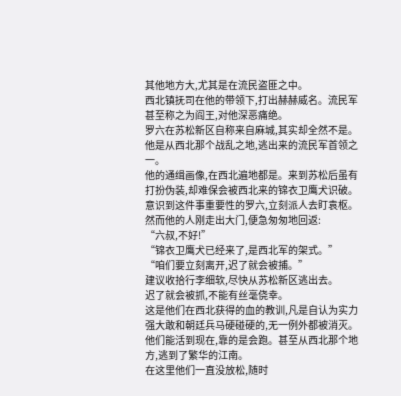其他地方大,尤其是在流民盗匪之中。
西北镇抚司在他的带领下,打出赫赫威名。流民军甚至称之为阎王,对他深恶痛绝。
罗六在苏松新区自称来自麻城,其实却全然不是。他是从西北那个战乱之地,逃出来的流民军首领之一。
他的通缉画像,在西北遍地都是。来到苏松后虽有打扮伪装,却难保会被西北来的锦衣卫鹰犬识破。
意识到这件事重要性的罗六,立刻派人去盯袁枢。
然而他的人刚走出大门,便急匆匆地回返:
“六叔,不好!”
“锦衣卫鹰犬已经来了,是西北军的架式。”
“咱们要立刻离开,迟了就会被捕。”
建议收拾行李细软,尽快从苏松新区逃出去。
迟了就会被抓,不能有丝毫侥幸。
这是他们在西北获得的血的教训,凡是自认为实力强大敢和朝廷兵马硬碰硬的,无一例外都被消灭。
他们能活到现在,靠的是会跑。甚至从西北那个地方,逃到了繁华的江南。
在这里他们一直没放松,随时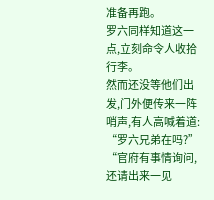准备再跑。
罗六同样知道这一点,立刻命令人收拾行李。
然而还没等他们出发,门外便传来一阵哨声,有人高喊着道:
“罗六兄弟在吗?”
“官府有事情询问,还请出来一见